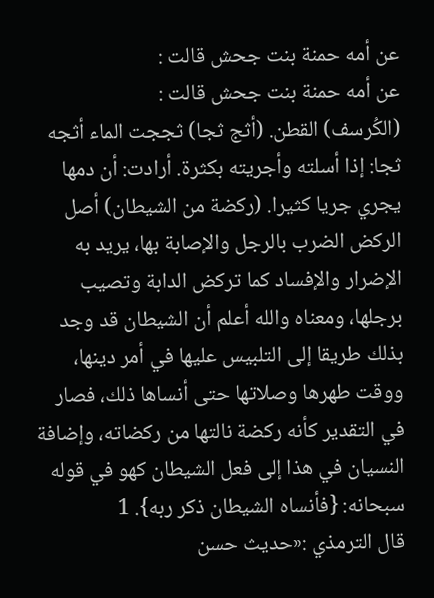عن أمه حمنة بنت جحش قالت :
عن أمه حمنة بنت جحش قالت :
(الكُرسف) القطن. (أثج ثجا) ثججت الماء أثجه ثجا: إذا أسلته وأجريته بكثرة. أرادت: أن دمها يجري جريا كثيرا. (ركضة من الشيطان) أصل الركض الضرب بالرجل والإصابة بها، يريد به الإضرار والإفساد كما تركض الدابة وتصيب برجلها، ومعناه والله أعلم أن الشيطان قد وجد بذلك طريقا إلى التلبيس عليها في أمر دينها، ووقت طهرها وصلاتها حتى أنساها ذلك، فصار في التقدير كأنه ركضة نالتها من ركضاته، وإضافة النسيان في هذا إلى فعل الشيطان كهو في قوله سبحانه: {فأنساه الشيطان ذكر ربه}. 1
قال الترمذي :«حديث حسن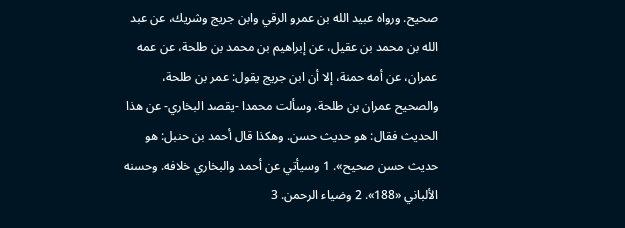صحيح. ورواه عبيد الله بن عمرو الرقي وابن جريج وشريك، عن عبد الله بن محمد بن عقيل، عن إبراهيم بن محمد بن طلحة، عن عمه عمران، عن أمه حمنة، إلا أن ابن جريج يقول: عمر بن طلحة، والصحيح عمران بن طلحة. وسألت محمدا -يقصد البخاري- عن هذا الحديث فقال: هو حديث حسن. وهكذا قال أحمد بن حنبل: هو حديث حسن صحيح». 1 وسيأتي عن أحمد والبخاري خلافه. وحسنه الألباني «188». 2 وضياء الرحمن. 3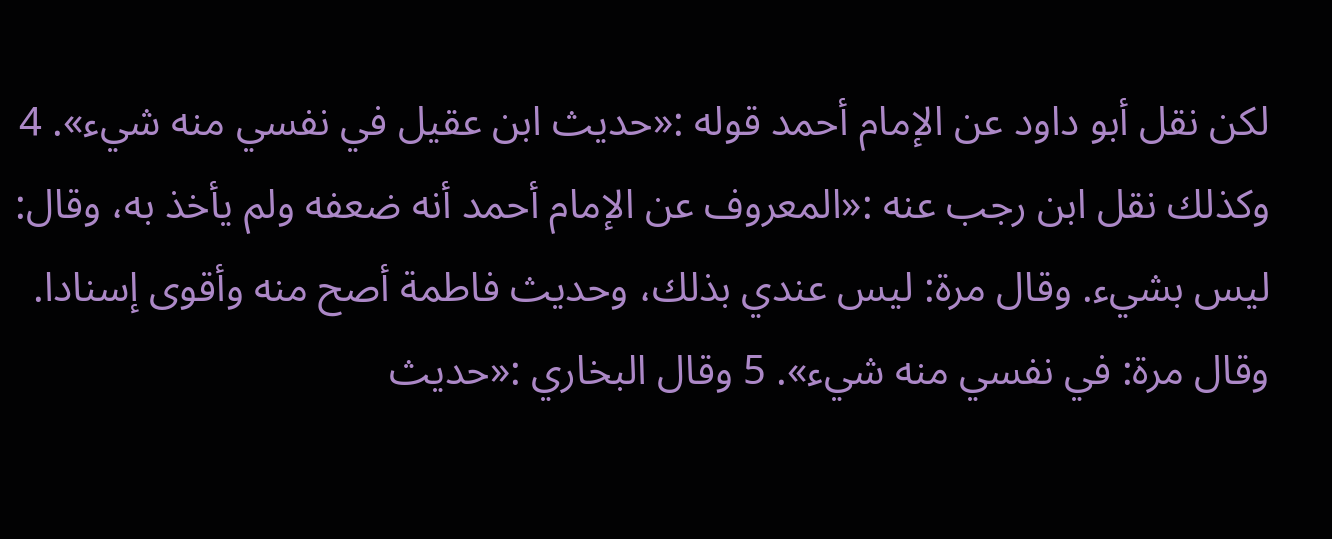لكن نقل أبو داود عن الإمام أحمد قوله :«حديث ابن عقيل في نفسي منه شيء». 4 وكذلك نقل ابن رجب عنه :«المعروف عن الإمام أحمد أنه ضعفه ولم يأخذ به، وقال: ليس بشيء. وقال مرة: ليس عندي بذلك، وحديث فاطمة أصح منه وأقوى إسنادا. وقال مرة: في نفسي منه شيء». 5 وقال البخاري :«حديث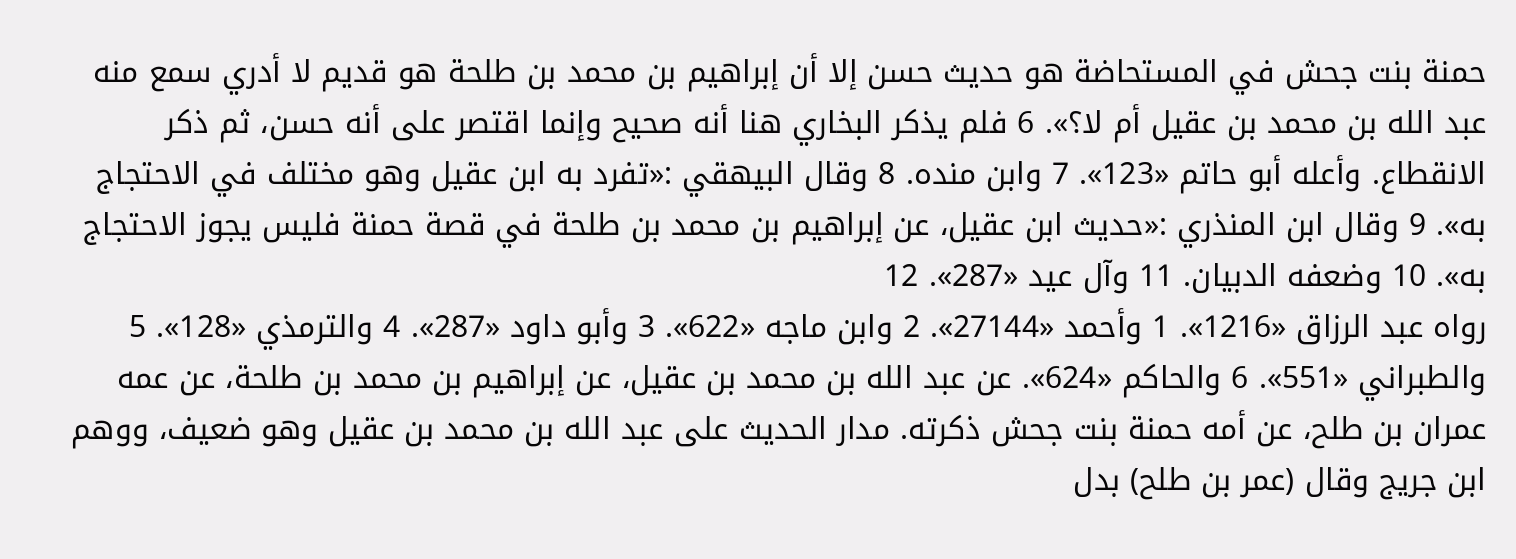حمنة بنت جحش في المستحاضة هو حديث حسن إلا أن إبراهيم بن محمد بن طلحة هو قديم لا أدري سمع منه عبد الله بن محمد بن عقيل أم لا؟». 6 فلم يذكر البخاري هنا أنه صحيح وإنما اقتصر على أنه حسن، ثم ذكر الانقطاع. وأعله أبو حاتم «123». 7 وابن منده. 8 وقال البيهقي :«تفرد به ابن عقيل وهو مختلف في الاحتجاج به». 9 وقال ابن المنذري :«حديث ابن عقيل، عن إبراهيم بن محمد بن طلحة في قصة حمنة فليس يجوز الاحتجاج به». 10 وضعفه الدبيان. 11 وآل عيد «287». 12
رواه عبد الرزاق «1216». 1 وأحمد «27144». 2 وابن ماجه «622». 3 وأبو داود «287». 4 والترمذي «128». 5 والطبراني «551». 6 والحاكم «624». عن عبد الله بن محمد بن عقيل، عن إبراهيم بن محمد بن طلحة، عن عمه عمران بن طلح، عن أمه حمنة بنت جحش ذكرته. مدار الحديث على عبد الله بن محمد بن عقيل وهو ضعيف، ووهم ابن جريج وقال (عمر بن طلح) بدل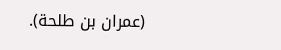(عمران بن طلحة).